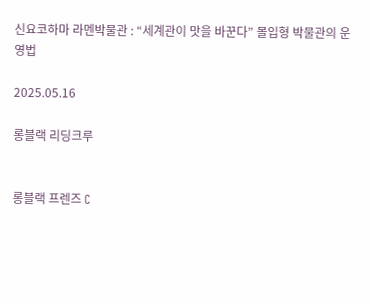신요코하마 라멘박물관 : “세계관이 맛을 바꾼다” 몰입형 박물관의 운영법

2025.05.16

롱블랙 리딩크루


롱블랙 프렌즈 C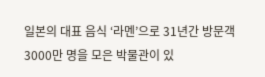일본의 대표 음식 ‘라멘’으로 31년간 방문객 3000만 명을 모은 박물관이 있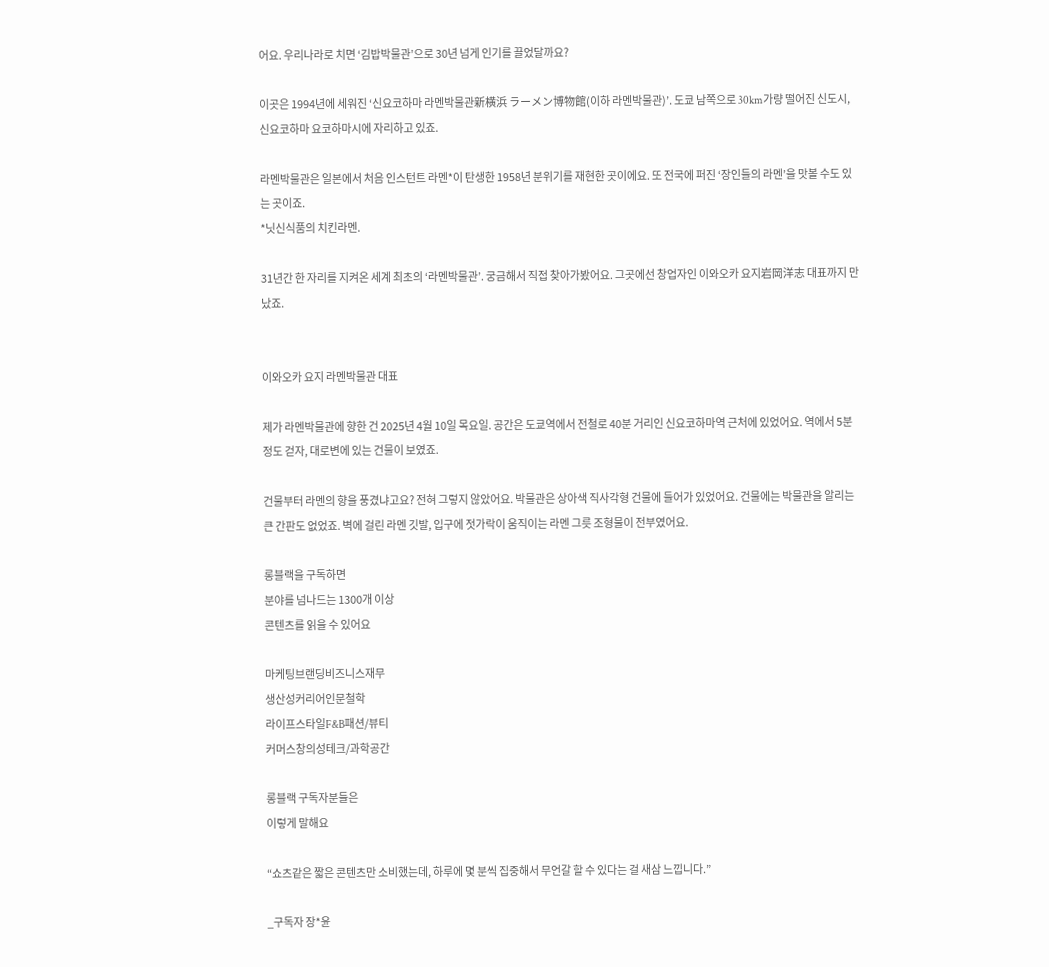어요. 우리나라로 치면 ‘김밥박물관’으로 30년 넘게 인기를 끌었달까요?

이곳은 1994년에 세워진 ‘신요코하마 라멘박물관新横浜 ラーメン博物館(이하 라멘박물관)’. 도쿄 남쪽으로 30km가량 떨어진 신도시, 신요코하마 요코하마시에 자리하고 있죠.

라멘박물관은 일본에서 처음 인스턴트 라멘*이 탄생한 1958년 분위기를 재현한 곳이에요. 또 전국에 퍼진 ‘장인들의 라멘’을 맛볼 수도 있는 곳이죠.
*닛신식품의 치킨라멘.

31년간 한 자리를 지켜온 세계 최초의 ‘라멘박물관’. 궁금해서 직접 찾아가봤어요. 그곳에선 창업자인 이와오카 요지岩岡洋志 대표까지 만났죠.


이와오카 요지 라멘박물관 대표

제가 라멘박물관에 향한 건 2025년 4월 10일 목요일. 공간은 도쿄역에서 전철로 40분 거리인 신요코하마역 근처에 있었어요. 역에서 5분 정도 걷자, 대로변에 있는 건물이 보였죠.

건물부터 라멘의 향을 풍겼냐고요? 전혀 그렇지 않았어요. 박물관은 상아색 직사각형 건물에 들어가 있었어요. 건물에는 박물관을 알리는 큰 간판도 없었죠. 벽에 걸린 라멘 깃발, 입구에 젓가락이 움직이는 라멘 그릇 조형물이 전부였어요.

롱블랙을 구독하면
분야를 넘나드는 1300개 이상
콘텐츠를 읽을 수 있어요

마케팅브랜딩비즈니스재무
생산성커리어인문철학
라이프스타일F&B패션/뷰티
커머스창의성테크/과학공간

롱블랙 구독자분들은
이렇게 말해요

“쇼츠같은 짧은 콘텐츠만 소비했는데, 하루에 몇 분씩 집중해서 무언갈 할 수 있다는 걸 새삼 느낍니다.”

_구독자 장*윤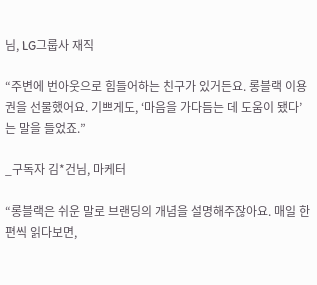님, LG그룹사 재직

“주변에 번아웃으로 힘들어하는 친구가 있거든요. 롱블랙 이용권을 선물했어요. 기쁘게도, ‘마음을 가다듬는 데 도움이 됐다’는 말을 들었죠.”

_구독자 김*건님, 마케터

“롱블랙은 쉬운 말로 브랜딩의 개념을 설명해주잖아요. 매일 한 편씩 읽다보면,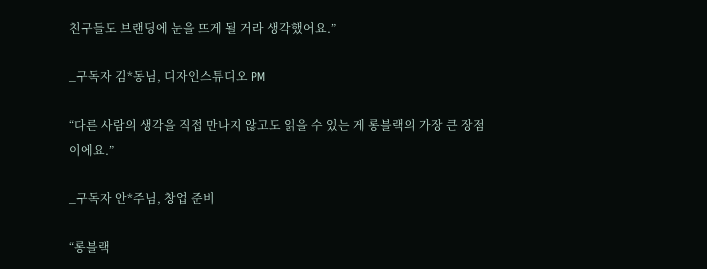친구들도 브랜딩에 눈을 뜨게 될 거라 생각했어요.”

_구독자 김*동님, 디자인스튜디오 PM

“다른 사람의 생각을 직접 만나지 않고도 읽을 수 있는 게 롱블랙의 가장 큰 장점이에요.”

_구독자 안*주님, 창업 준비

“롱블랙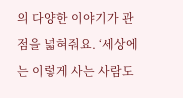의 다양한 이야기가 관점을 넓혀줘요. ‘세상에는 이렇게 사는 사람도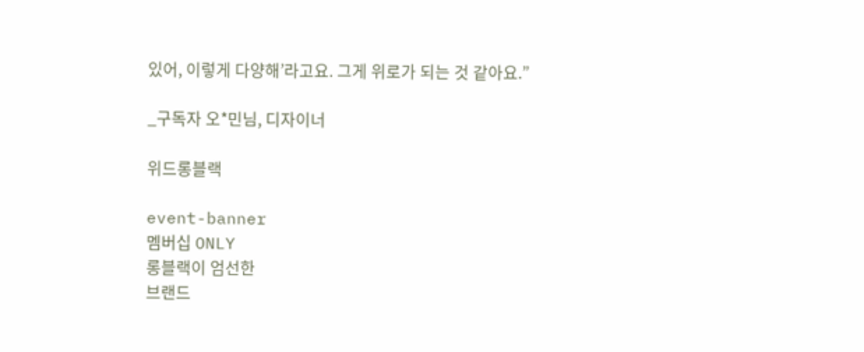있어, 이렇게 다양해’라고요. 그게 위로가 되는 것 같아요.”

_구독자 오*민님, 디자이너

위드롱블랙

event-banner
멤버십 ONLY
롱블랙이 엄선한
브랜드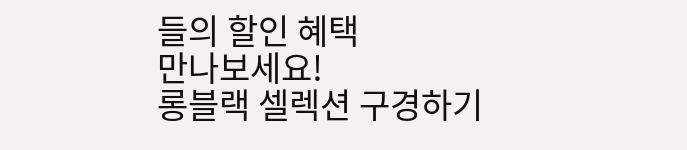들의 할인 혜택
만나보세요!
롱블랙 셀렉션 구경하기